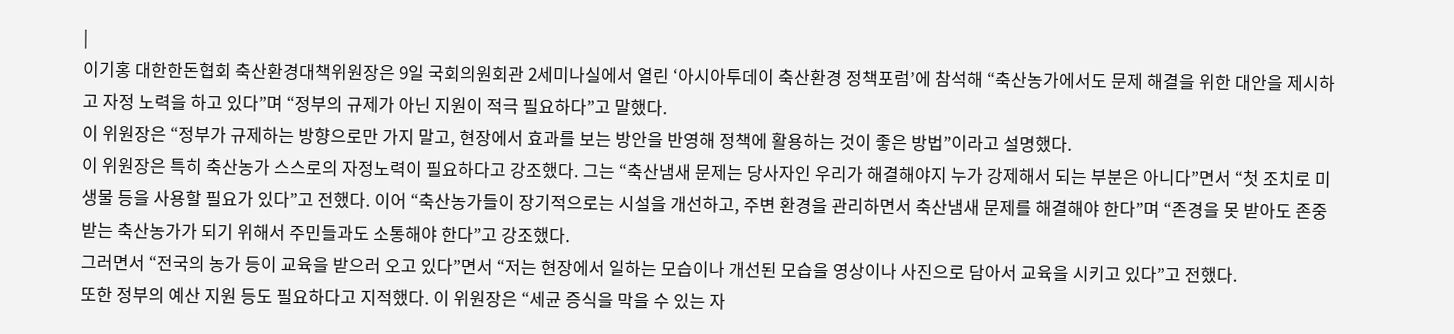|
이기홍 대한한돈협회 축산환경대책위원장은 9일 국회의원회관 2세미나실에서 열린 ‘아시아투데이 축산환경 정책포럼’에 참석해 “축산농가에서도 문제 해결을 위한 대안을 제시하고 자정 노력을 하고 있다”며 “정부의 규제가 아닌 지원이 적극 필요하다”고 말했다.
이 위원장은 “정부가 규제하는 방향으로만 가지 말고, 현장에서 효과를 보는 방안을 반영해 정책에 활용하는 것이 좋은 방법”이라고 설명했다.
이 위원장은 특히 축산농가 스스로의 자정노력이 필요하다고 강조했다. 그는 “축산냄새 문제는 당사자인 우리가 해결해야지 누가 강제해서 되는 부분은 아니다”면서 “첫 조치로 미생물 등을 사용할 필요가 있다”고 전했다. 이어 “축산농가들이 장기적으로는 시설을 개선하고, 주변 환경을 관리하면서 축산냄새 문제를 해결해야 한다”며 “존경을 못 받아도 존중받는 축산농가가 되기 위해서 주민들과도 소통해야 한다”고 강조했다.
그러면서 “전국의 농가 등이 교육을 받으러 오고 있다”면서 “저는 현장에서 일하는 모습이나 개선된 모습을 영상이나 사진으로 담아서 교육을 시키고 있다”고 전했다.
또한 정부의 예산 지원 등도 필요하다고 지적했다. 이 위원장은 “세균 증식을 막을 수 있는 자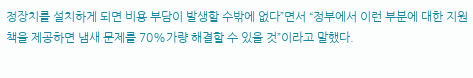정장치를 설치하게 되면 비용 부담이 발생할 수밖에 없다”면서 “정부에서 이런 부분에 대한 지원책을 제공하면 냄새 문제를 70%가량 해결할 수 있을 것”이라고 말했다.